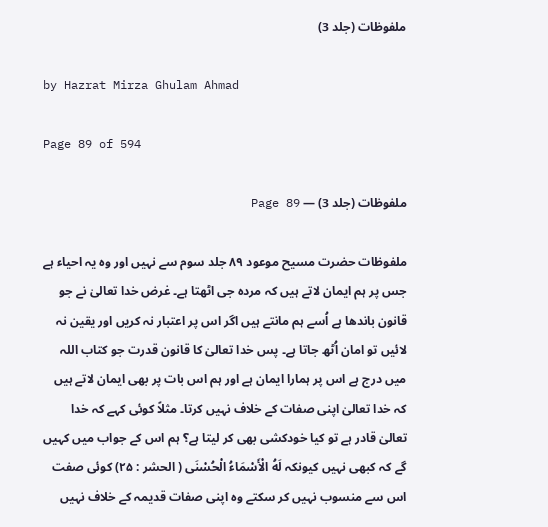ملفوظات (جلد 3)

by Hazrat Mirza Ghulam Ahmad

Page 89 of 594

ملفوظات (جلد 3) — Page 89

ملفوظات حضرت مسیح موعود ۸۹ جلد سوم سے نہیں اور وہ یہ احیاء ہے جس پر ہم ایمان لاتے ہیں کہ مردہ جی اٹھتا ہے۔ غرض خدا تعالیٰ نے جو قانون باندھا ہے اُسے ہم مانتے ہیں اگر اس پر اعتبار نہ کریں اور یقین نہ لائیں تو امان اُٹھ جاتا ہے۔ پس خدا تعالیٰ کا قانون قدرت جو کتاب اللہ میں درج ہے اس پر ہمارا ایمان ہے اور ہم اس بات پر بھی ایمان لاتے ہیں کہ خدا تعالیٰ اپنی صفات کے خلاف نہیں کرتا۔ مثلاً کوئی کہے کہ خدا تعالیٰ قادر ہے تو کیا خودکشی بھی کر لیتا ہے؟ ہم اس کے جواب میں کہیں گے کہ کبھی نہیں کیونکہ لَهُ الْأَسْمَاءُ الْحُسْنَى ( الحشر : ۲۵) کوئی صفت اس سے منسوب نہیں کر سکتے وہ اپنی صفات قدیمہ کے خلاف نہیں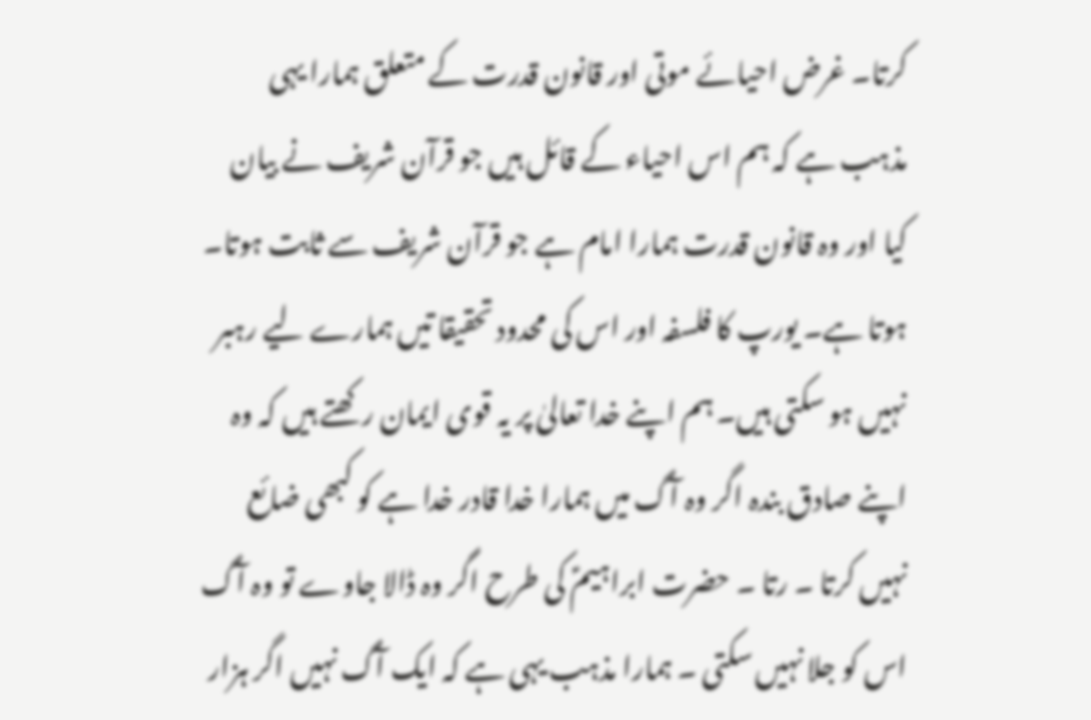کرتا۔ غرض احیائے موتی اور قانون قدرت کے متعلق ہمارا یہی مذہب ہے کہ ہم اس احیاء کے قائل ہیں جو قرآن شریف نے بیان کیا اور وہ قانون قدرت ہمارا امام ہے جو قرآن شریف سے ثابت ہوتا۔ ہوتا ہے۔ یورپ کا فلسفہ اور اس کی محدود تحقیقا تیں ہمارے لیے رہبر نہیں ہو سکتی ہیں۔ ہم اپنے خدا تعالیٰ پر یہ قوی ایمان رکھتے ہیں کہ وہ اپنے صادق بندہ اگر وہ آگ میں ہمارا خدا قادر خدا ہے کو کبھی ضائع نہیں کرتا ۔ رتا ۔ حضرت ابراہیمؑ کی طرح اگر وہ ڈالا جاوے تو وہ آگ اس کو جلا نہیں سکتی ۔ ہمارا مذہب یہی ہے کہ ایک آگ نہیں اگر ہزار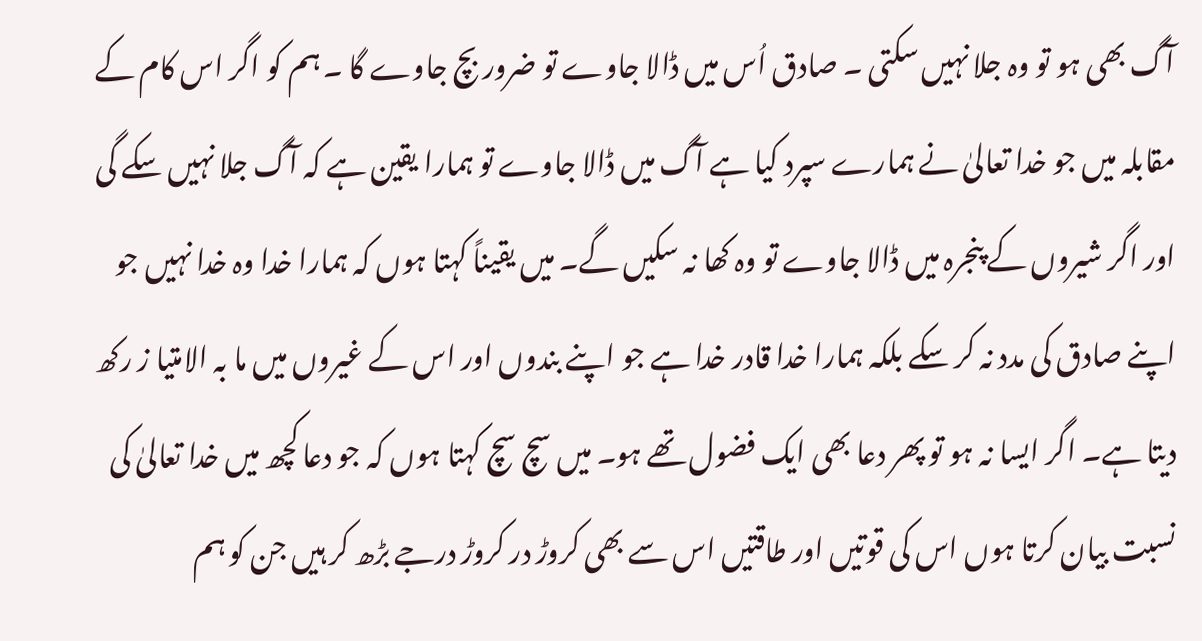آگ بھی ہو تو وہ جلا نہیں سکتی ۔ صادق اُس میں ڈالا جاوے تو ضرور بچ جاوے گا ۔ ہم کو اگر اس کام کے مقابلہ میں جو خدا تعالیٰ نے ہمارے سپرد کیا ہے آگ میں ڈالا جاوے تو ہمارا یقین ہے کہ آگ جلا نہیں سکے گی اور اگر شیروں کے پنجرہ میں ڈالا جاوے تو وہ کھا نہ سکیں گے۔ میں یقیناً کہتا ہوں کہ ہمارا خدا وہ خدا نہیں جو اپنے صادق کی مدد نہ کر سکے بلکہ ہمارا خدا قادر خدا ہے جو اپنے بندوں اور اس کے غیروں میں ما بہ الامتیا ز رکھ دیتا ہے۔ اگر ایسا نہ ہو تو پھر دعا بھی ایک فضول تھے ہو۔ میں سچ سچ کہتا ہوں کہ جو دعا کچھ میں خدا تعالیٰ کی نسبت بیان کرتا ہوں اس کی قوتیں اور طاقتیں اس سے بھی کروڑ در کروڑ درجے بڑھ کر ہیں جن کو ہم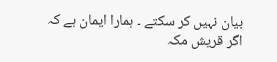بیان نہیں کر سکتے ۔ ہمارا ایمان ہے کہ اگر قریش مکہ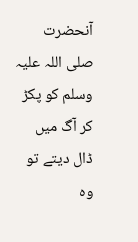آنحضرت صلی اللہ علیہ وسلم کو پکڑ کر آگ میں ڈال دیتے تو وہ